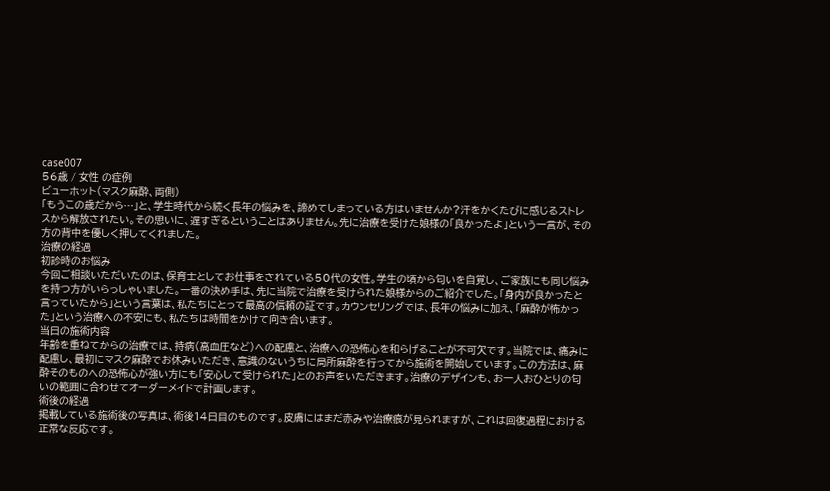case007
56歳 / 女性 の症例
ビューホット(マスク麻酔、両側)
「もうこの歳だから…」と、学生時代から続く長年の悩みを、諦めてしまっている方はいませんか?汗をかくたびに感じるストレスから解放されたい。その思いに、遅すぎるということはありません。先に治療を受けた娘様の「良かったよ」という一言が、その方の背中を優しく押してくれました。
治療の経過
初診時のお悩み
今回ご相談いただいたのは、保育士としてお仕事をされている50代の女性。学生の頃から匂いを自覚し、ご家族にも同じ悩みを持つ方がいらっしゃいました。一番の決め手は、先に当院で治療を受けられた娘様からのご紹介でした。「身内が良かったと言っていたから」という言葉は、私たちにとって最高の信頼の証です。カウンセリングでは、長年の悩みに加え、「麻酔が怖かった」という治療への不安にも、私たちは時間をかけて向き合います。
当日の施術内容
年齢を重ねてからの治療では、持病(高血圧など)への配慮と、治療への恐怖心を和らげることが不可欠です。当院では、痛みに配慮し、最初にマスク麻酔でお休みいただき、意識のないうちに局所麻酔を行ってから施術を開始しています。この方法は、麻酔そのものへの恐怖心が強い方にも「安心して受けられた」とのお声をいただきます。治療のデザインも、お一人おひとりの匂いの範囲に合わせてオーダーメイドで計画します。
術後の経過
掲載している施術後の写真は、術後14日目のものです。皮膚にはまだ赤みや治療痕が見られますが、これは回復過程における正常な反応です。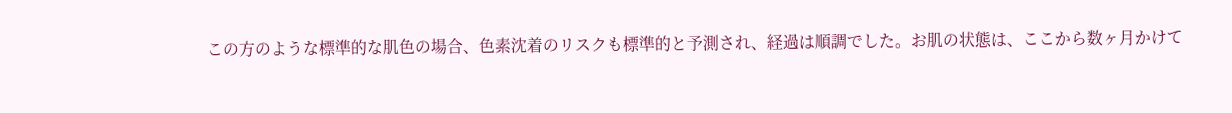この方のような標準的な肌色の場合、色素沈着のリスクも標準的と予測され、経過は順調でした。お肌の状態は、ここから数ヶ月かけて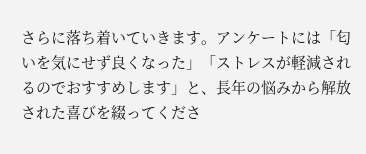さらに落ち着いていきます。アンケートには「匂いを気にせず良くなった」「ストレスが軽減されるのでおすすめします」と、長年の悩みから解放された喜びを綴ってくださ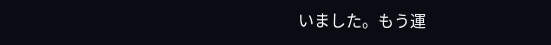いました。もう運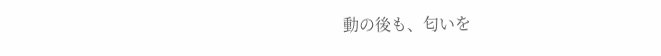動の後も、匂いを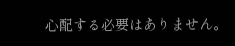心配する必要はありません。